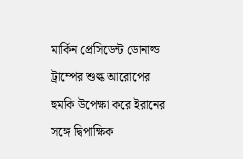মার্কিন প্রেসিডেন্ট ডোনাল্ড ট্রাম্পের শুল্ক আরোপের হুমকি উপেক্ষা করে ইরানের সঙ্গে দ্বিপাক্ষিক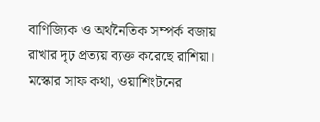বাণিজ্যিক ও অর্থনৈতিক সম্পর্ক বজায় রাখার দৃঢ় প্রত্যয় ব্যক্ত করেছে রাশিয়া। মস্কোর সাফ কথা, ওয়াশিংটনের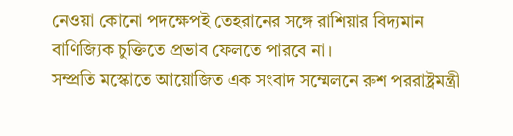নেওয়া কোনো পদক্ষেপই তেহরানের সঙ্গে রাশিয়ার বিদ্যমান বাণিজ্যিক চুক্তিতে প্রভাব ফেলতে পারবে না।
সম্প্রতি মস্কোতে আয়োজিত এক সংবাদ সম্মেলনে রুশ পররাষ্ট্রমন্ত্রী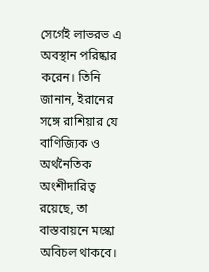সের্গেই লাভরভ এ অবস্থান পরিষ্কার করেন। তিনি জানান, ইরানের সঙ্গে রাশিয়ার যে বাণিজ্যিক ও অর্থনৈতিক অংশীদারিত্ব রয়েছে, তা বাস্তবায়নে মস্কো অবিচল থাকবে।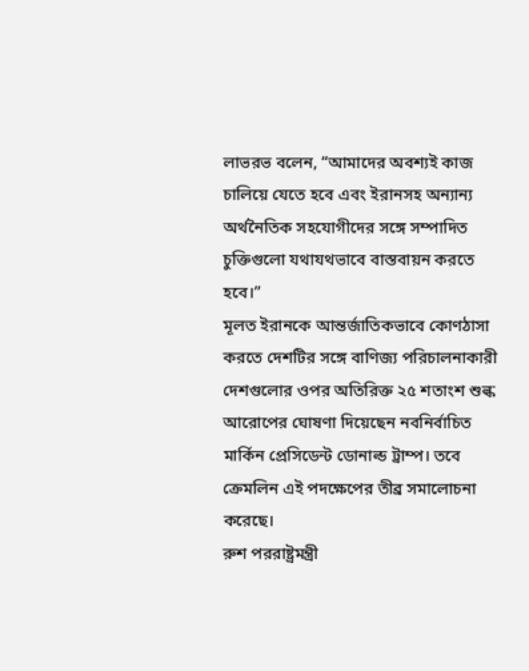লাভরভ বলেন, “আমাদের অবশ্যই কাজ চালিয়ে যেতে হবে এবং ইরানসহ অন্যান্য অর্থনৈতিক সহযোগীদের সঙ্গে সম্পাদিত চুক্তিগুলো যথাযথভাবে বাস্তবায়ন করতে হবে।”
মূলত ইরানকে আন্তর্জাতিকভাবে কোণঠাসা করতে দেশটির সঙ্গে বাণিজ্য পরিচালনাকারী দেশগুলোর ওপর অতিরিক্ত ২৫ শতাংশ শুল্ক আরোপের ঘোষণা দিয়েছেন নবনির্বাচিত মার্কিন প্রেসিডেন্ট ডোনাল্ড ট্রাম্প। তবে ক্রেমলিন এই পদক্ষেপের তীব্র সমালোচনা করেছে।
রুশ পররাষ্ট্রমন্ত্রী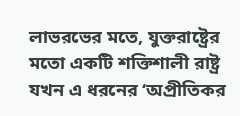লাভরভের মতে, যুক্তরাষ্ট্রের মতো একটি শক্তিশালী রাষ্ট্র যখন এ ধরনের ‘অপ্রীতিকর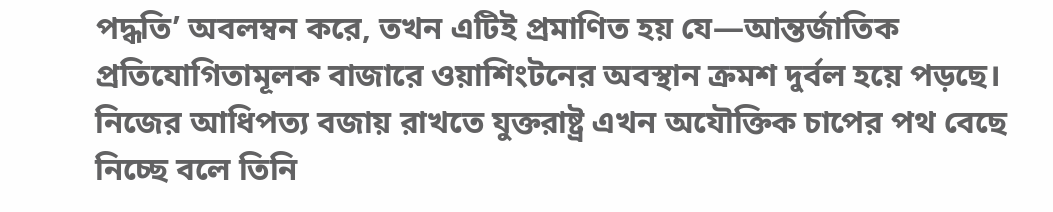পদ্ধতি’ অবলম্বন করে, তখন এটিই প্রমাণিত হয় যে—আন্তর্জাতিক প্রতিযোগিতামূলক বাজারে ওয়াশিংটনের অবস্থান ক্রমশ দুর্বল হয়ে পড়ছে। নিজের আধিপত্য বজায় রাখতে যুক্তরাষ্ট্র এখন অযৌক্তিক চাপের পথ বেছে নিচ্ছে বলে তিনি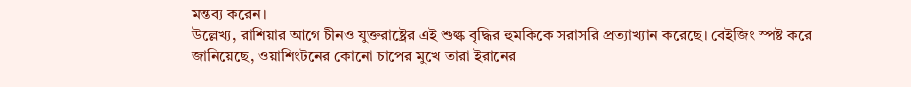মন্তব্য করেন।
উল্লেখ্য, রাশিয়ার আগে চীনও যুক্তরাষ্ট্রের এই শুল্ক বৃদ্ধির হুমকিকে সরাসরি প্রত্যাখ্যান করেছে। বেইজিং স্পষ্ট করে জানিয়েছে, ওয়াশিংটনের কোনো চাপের মুখে তারা ইরানের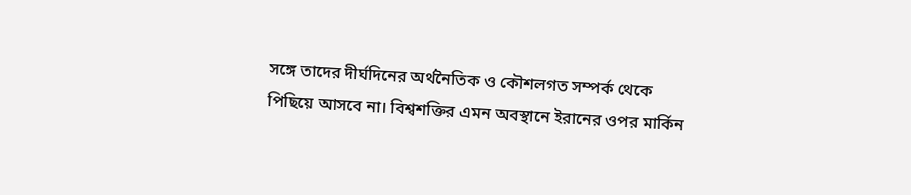সঙ্গে তাদের দীর্ঘদিনের অর্থনৈতিক ও কৌশলগত সম্পর্ক থেকে পিছিয়ে আসবে না। বিশ্বশক্তির এমন অবস্থানে ইরানের ওপর মার্কিন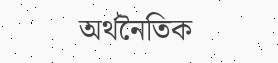অর্থনৈতিক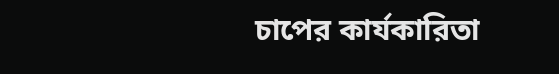চাপের কার্যকারিতা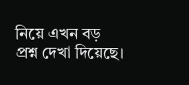নিয়ে এখন বড় প্রশ্ন দেখা দিয়েছে।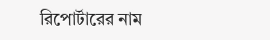রিপোর্টারের নাম